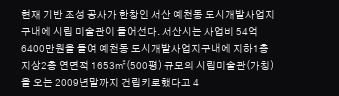현재 기반 조성 공사가 한창인 서산 예천동 도시개발사업지구내에 시립 미술관이 들어선다. 서산시는 사업비 54억6400만원을 들여 예천동 도시개발사업지구내에 지하1층 지상2층 연면적 1653㎡(500평) 규모의 시립미술관(가칭)을 오는 2009년말까지 건립키로했다고 4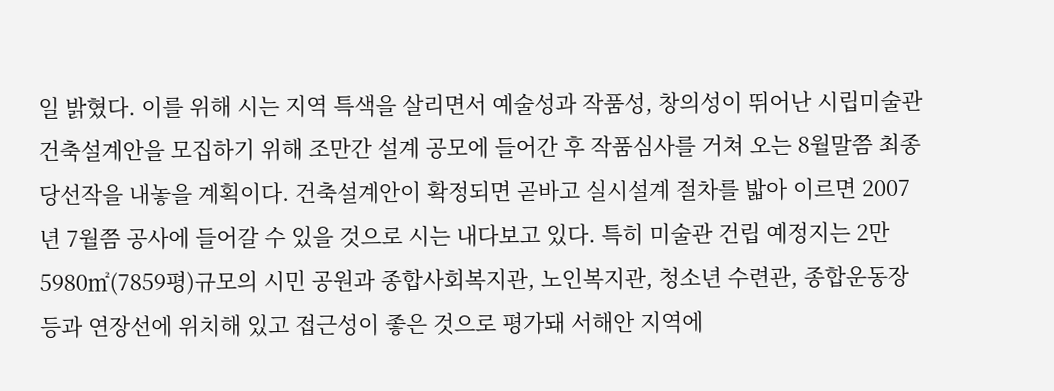일 밝혔다. 이를 위해 시는 지역 특색을 살리면서 예술성과 작품성, 창의성이 뛰어난 시립미술관 건축설계안을 모집하기 위해 조만간 설계 공모에 들어간 후 작품심사를 거쳐 오는 8월말쯤 최종 당선작을 내놓을 계획이다. 건축설계안이 확정되면 곧바고 실시설계 절차를 밟아 이르면 2007년 7월쯤 공사에 들어갈 수 있을 것으로 시는 내다보고 있다. 특히 미술관 건립 예정지는 2만5980㎡(7859평)규모의 시민 공원과 종합사회복지관, 노인복지관, 청소년 수련관, 종합운동장 등과 연장선에 위치해 있고 접근성이 좋은 것으로 평가돼 서해안 지역에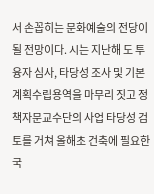서 손꼽히는 문화예술의 전당이 될 전망이다. 시는 지난해 도 투융자 심사, 타당성 조사 및 기본계획수립용역을 마무리 짓고 정책자문교수단의 사업 타당성 검토를 거쳐 올해초 건축에 필요한 국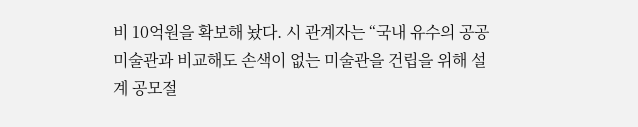비 10억원을 확보해 놨다. 시 관계자는 “국내 유수의 공공미술관과 비교해도 손색이 없는 미술관을 건립을 위해 설계 공모절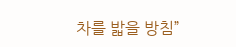차를 밟을 방침”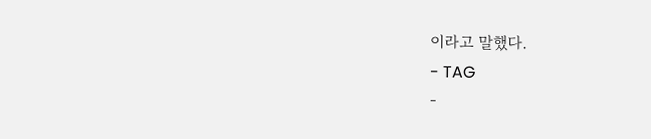이라고 말했다.
- TAG
-